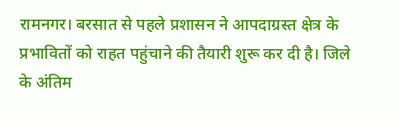रामनगर। बरसात से पहले प्रशासन ने आपदाग्रस्त क्षेत्र के प्रभावितों को राहत पहुंचाने की तैयारी शुरू कर दी है। जिले के अंतिम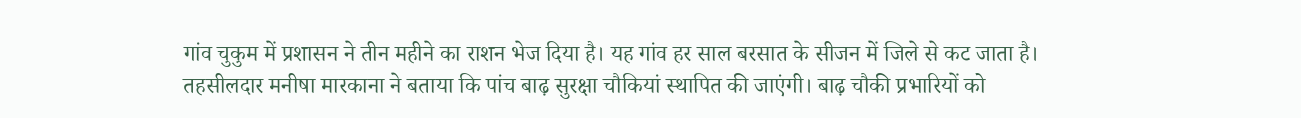गांव चुकुम में प्रशासन ने तीन महीने का राशन भेज दिया है। यह गांव हर साल बरसात के सीजन में जिले से कट जाता है।
तहसीलदार मनीषा मारकाना ने बताया कि पांच बाढ़ सुरक्षा चौकियां स्थापित की जाएंगी। बाढ़ चौकी प्रभारियों को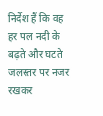निर्देश हैं कि वह हर पल नदी के बढ़ते और घटते जलस्तर पर नजर रखकर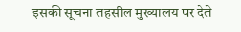इसकी सूचना तहसील मुख्यालय पर देते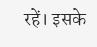रहें। इसके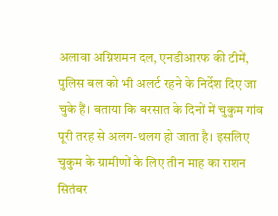अलावा अग्निशमन दल, एनडीआरफ की टीमें, पुलिस बल को भी अलर्ट रहने के निर्देश दिए जा चुके हैं। बताया कि बरसात के दिनों में चुकुम गांव पूरी तरह से अलग-थलग हो जाता है। इसलिए चुकुम के ग्रामीणों के लिए तीन माह का राशन सितंबर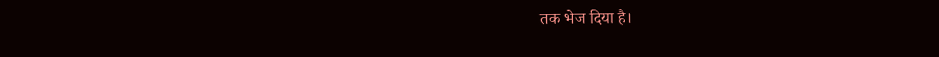तक भेज दिया है।